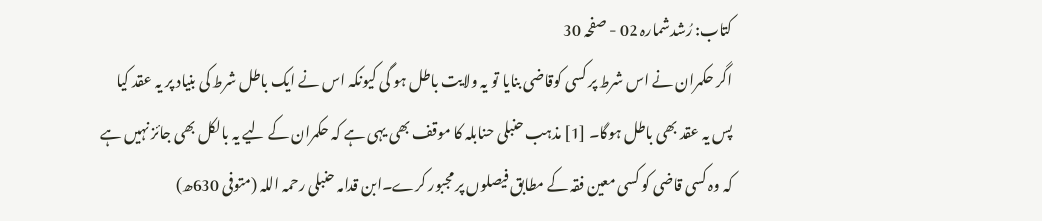کتاب: رُشدشمارہ 02 - صفحہ 30
اگر حکمران نے اس شرط پر کسی کوقاضی بنایا تو یہ ولایت باطل ہو گی کیونکہ اس نے ایک باطل شرط کی بنیاد پر یہ عقد کیا پس یہ عقد بھی باطل ہوگا۔ [1] مذہب حنبلی حنابلہ کا موقف بھی یہی ہے کہ حکمران کے لیے یہ بالکل بھی جائز نہیں ہے کہ وہ کسی قاضی کو کسی معین فقہ کے مطابق فیصلوں پر مجبور کرے۔ابن قدامہ حنبلی رحمہ اللہ (متوفی 630ھ)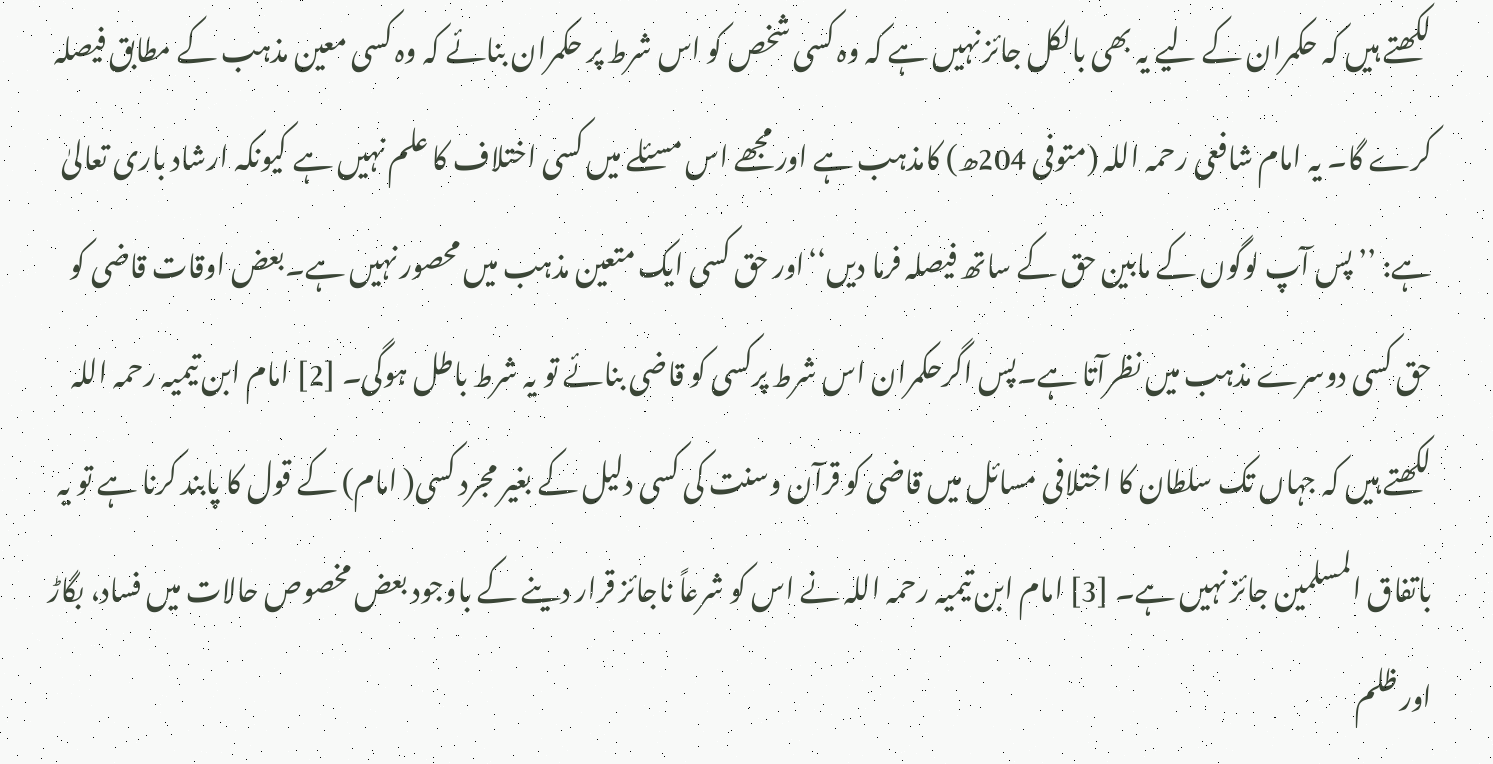لکھتے ہیں کہ حکمران کے لیے یہ بھی بالکل جائز نہیں ہے کہ وہ کسی شخص کو اس شرط پر حکمران بنائے کہ وہ کسی معین مذہب کے مطابق فیصلہ کرے گا۔ یہ امام شافعی رحمہ اللہ (متوفی 204ھ) کامذہب ہے اور مجھے اس مسئلے میں کسی اختلاف کا علم نہیں ہے کیونکہ ارشاد باری تعالیٰ ہے: ’’پس آپ لوگوں کے مابین حق کے ساتھ فیصلہ فرما دیں‘‘اور حق کسی ایک متعین مذہب میں محصور نہیں ہے۔بعض اوقات قاضی کو حق کسی دوسرے مذہب میں نظرآتا ہے۔پس اگرحکمران اس شرط پرکسی کو قاضی بنائے تو یہ شرط باطل ہوگی۔ [2] امام ابن تیمیہ رحمہ اللہ لکھتے ہیں کہ جہاں تک سلطان کا اختلافی مسائل میں قاضی کو قرآن وسنت کی کسی دلیل کے بغیر مجرد کسی( امام) کے قول کا پابند کرنا ہے تو یہ باتفاق المسلمین جائز نہیں ہے۔ [3] امام ابن تیمیہ رحمہ اللہ نے اس کو شرعاً ناجائز قرار دینے کے باوجود بعض مخصوص حالات میں فساد، بگاڑ اور ظلم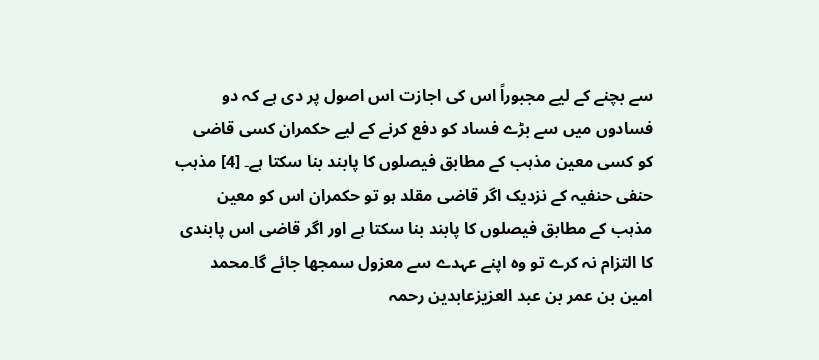سے بچنے کے لیے مجبوراً اس کی اجازت اس اصول پر دی ہے کہ دو فسادوں میں سے بڑے فساد کو دفع کرنے کے لیے حکمران کسی قاضی کو کسی معین مذہب کے مطابق فیصلوں کا پابند بنا سکتا ہے۔ [4] مذہب حنفی حنفیہ کے نزدیک اگر قاضی مقلد ہو تو حکمران اس کو معین مذہب کے مطابق فیصلوں کا پابند بنا سکتا ہے اور اگر قاضی اس پابندی کا التزام نہ کرے تو وہ اپنے عہدے سے معزول سمجھا جائے گا۔محمد امین بن عمر بن عبد العزیزعابدین رحمہ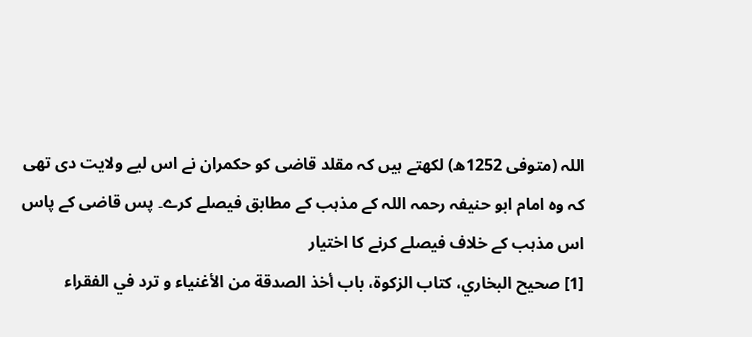اللہ (متوفی 1252ھ) لکھتے ہیں کہ مقلد قاضی کو حکمران نے اس لیے ولایت دی تھی کہ وہ امام ابو حنیفہ رحمہ اللہ کے مذہب کے مطابق فیصلے کرے۔ پس قاضی کے پاس اس مذہب کے خلاف فیصلے کرنے کا اختیار
[1] صحيح البخاري، كتاب الزكوة، باب أخذ الصدقة من الأغنياء و ترد في الفقراء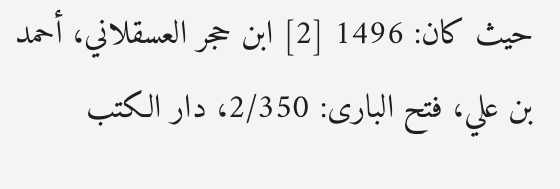حيث كان: 1496 [2] ابن حجر العسقلاني، أحمد بن علي، فتح الباری: 2/350، دار الكتب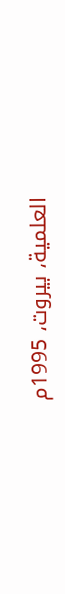العلمية، بيروت، 1995م